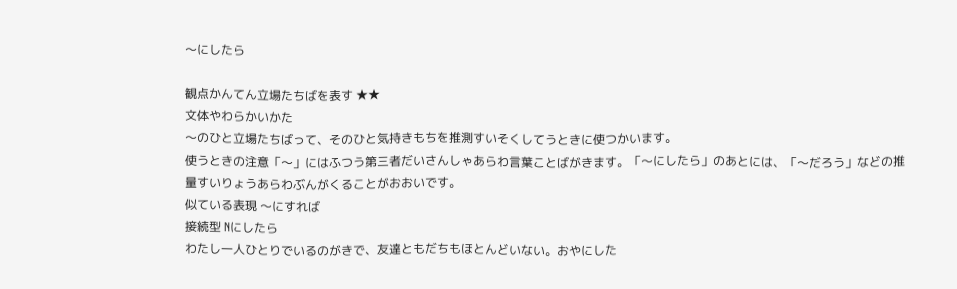〜にしたら

観点かんてん立場たちばを表す ★★
文体やわらかいかた
〜のひと立場たちばって、そのひと気持きもちを推測すいそくしてうときに使つかいます。
使うときの注意「〜」にはふつう第三者だいさんしゃあらわ言葉ことばがきます。「〜にしたら」のあとには、「〜だろう」などの推量すいりょうあらわぶんがくることがおおいです。
似ている表現 〜にすれば
接続型 Nにしたら
わたし一人ひとりでいるのがきで、友達ともだちもほとんどいない。おやにした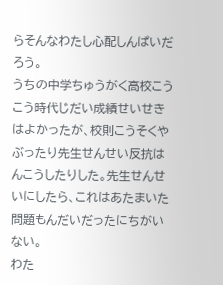らそんなわたし心配しんぱいだろう。
うちの中学ちゅうがく高校こうこう時代じだい成績せいせきはよかったが、校則こうそくやぶったり先生せんせい反抗はんこうしたりした。先生せんせいにしたら、これはあたまいた問題もんだいだったにちがいない。
わた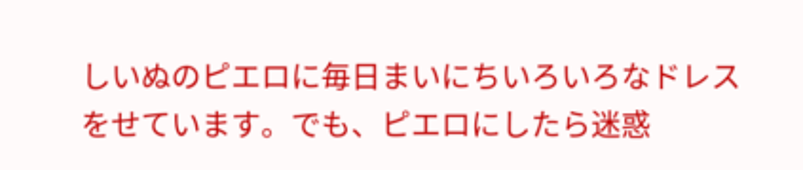しいぬのピエロに毎日まいにちいろいろなドレスをせています。でも、ピエロにしたら迷惑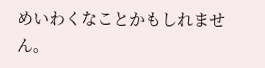めいわくなことかもしれません。